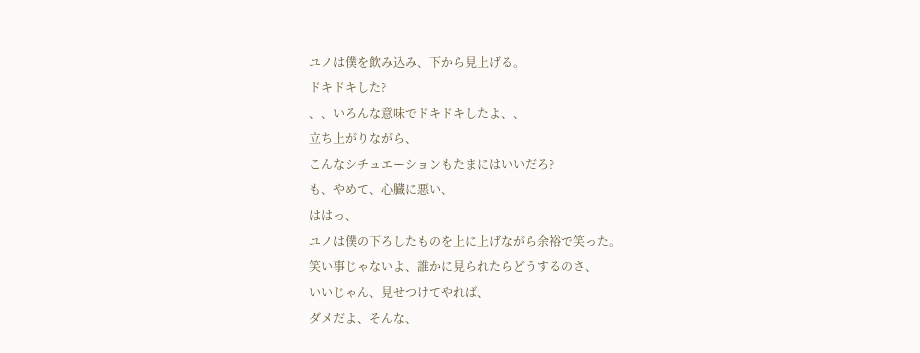ユノは僕を飲み込み、下から見上げる。
ドキドキした?
、、いろんな意味でドキドキしたよ、、
立ち上がりながら、
こんなシチュエーションもたまにはいいだろ?
も、やめて、心臓に悪い、
ははっ、
ユノは僕の下ろしたものを上に上げながら余裕で笑った。
笑い事じゃないよ、誰かに見られたらどうするのさ、
いいじゃん、見せつけてやれば、
ダメだよ、そんな、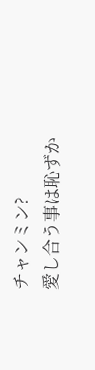チャンミン?
愛し合う事は恥ずか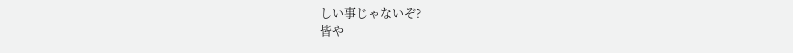しい事じゃないぞ?
皆や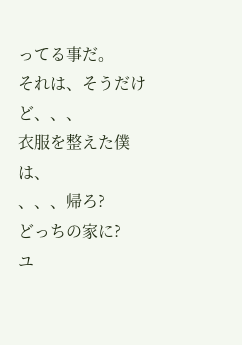ってる事だ。
それは、そうだけど、、、
衣服を整えた僕は、
、、、帰ろ?
どっちの家に?
ユ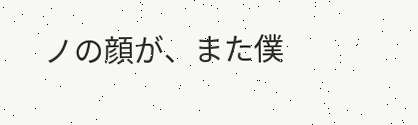ノの顔が、また僕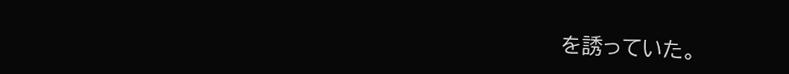を誘っていた。